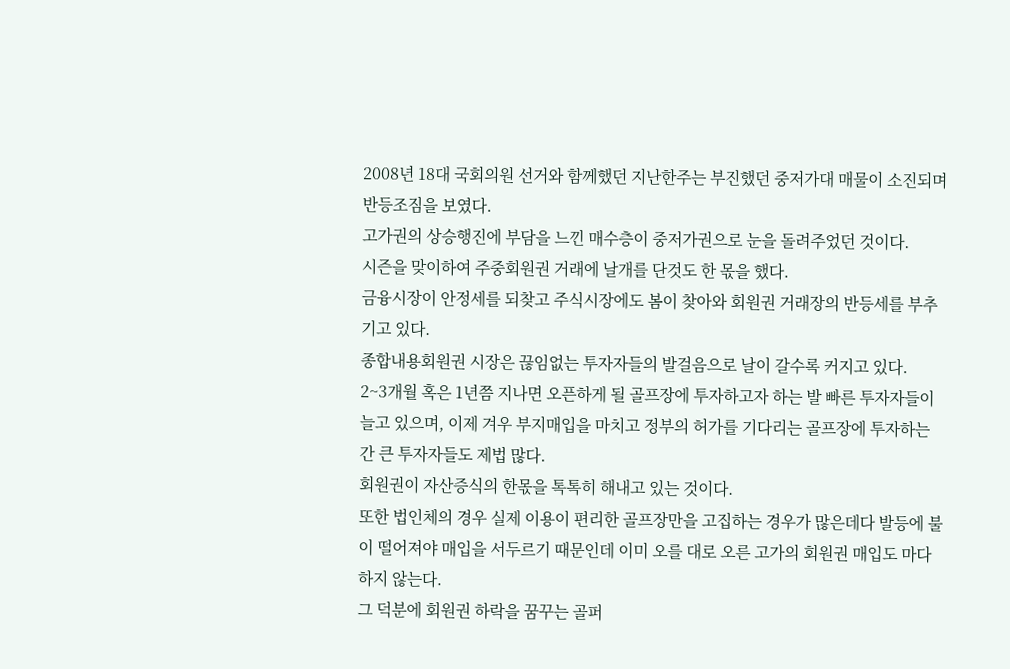2008년 18대 국회의원 선거와 함께했던 지난한주는 부진했던 중저가대 매물이 소진되며 반등조짐을 보였다.
고가권의 상승행진에 부담을 느낀 매수층이 중저가권으로 눈을 돌려주었던 것이다.
시즌을 맞이하여 주중회원권 거래에 날개를 단것도 한 몫을 했다.
금융시장이 안정세를 되찾고 주식시장에도 봄이 찾아와 회원권 거래장의 반등세를 부추기고 있다.
종합내용회원권 시장은 끊임없는 투자자들의 발걸음으로 날이 갈수록 커지고 있다.
2~3개월 혹은 1년쯤 지나면 오픈하게 될 골프장에 투자하고자 하는 발 빠른 투자자들이 늘고 있으며, 이제 겨우 부지매입을 마치고 정부의 허가를 기다리는 골프장에 투자하는 간 큰 투자자들도 제법 많다.
회원권이 자산증식의 한몫을 톡톡히 해내고 있는 것이다.
또한 법인체의 경우 실제 이용이 편리한 골프장만을 고집하는 경우가 많은데다 발등에 불이 떨어져야 매입을 서두르기 때문인데 이미 오를 대로 오른 고가의 회원권 매입도 마다하지 않는다.
그 덕분에 회원권 하락을 꿈꾸는 골퍼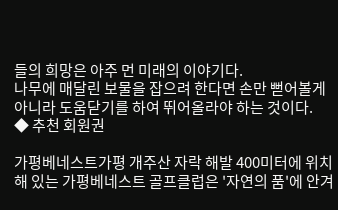들의 희망은 아주 먼 미래의 이야기다.
나무에 매달린 보물을 잡으려 한다면 손만 뻗어볼게 아니라 도움닫기를 하여 뛰어올라야 하는 것이다.
◆ 추천 회원권

가평베네스트가평 개주산 자락 해발 400미터에 위치해 있는 가평베네스트 골프클럽은 '자연의 품'에 안겨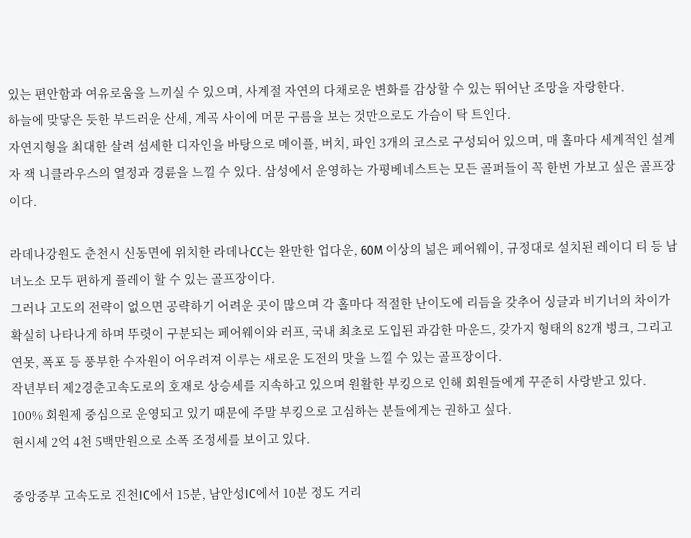있는 편안함과 여유로움을 느끼실 수 있으며, 사계절 자연의 다채로운 변화를 감상할 수 있는 뛰어난 조망을 자랑한다.
하늘에 맞닿은 듯한 부드러운 산세, 계곡 사이에 머문 구름을 보는 것만으로도 가슴이 탁 트인다.
자연지형을 최대한 살려 섬세한 디자인을 바탕으로 메이플, 버치, 파인 3개의 코스로 구성되어 있으며, 매 홀마다 세계적인 설계자 잭 니클라우스의 열정과 경륜을 느낄 수 있다. 삼성에서 운영하는 가평베네스트는 모든 골퍼들이 꼭 한번 가보고 싶은 골프장이다.

라데나강원도 춘천시 신동면에 위치한 라데나CC는 완만한 업다운, 60M 이상의 넒은 페어웨이, 규정대로 설치된 레이디 티 등 남녀노소 모두 편하게 플레이 할 수 있는 골프장이다.
그러나 고도의 전략이 없으면 공략하기 어려운 곳이 많으며 각 홀마다 적절한 난이도에 리듬을 갖추어 싱글과 비기너의 차이가 확실히 나타나게 하며 뚜렷이 구분되는 페어웨이와 러프, 국내 최초로 도입된 과감한 마운드, 갖가지 형태의 82개 벙크, 그리고 연못, 폭포 등 풍부한 수자원이 어우려져 이루는 새로운 도전의 맛을 느낄 수 있는 골프장이다.
작년부터 제2경춘고속도로의 호재로 상승세를 지속하고 있으며 원활한 부킹으로 인해 회원들에게 꾸준히 사랑받고 있다.
100% 회원제 중심으로 운영되고 있기 때문에 주말 부킹으로 고심하는 분들에게는 권하고 싶다.
현시세 2억 4천 5백만원으로 소폭 조정세를 보이고 있다.

중앙중부 고속도로 진천IC에서 15분, 남안성IC에서 10분 정도 거리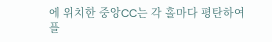에 위치한 중앙CC는 각 홀마다 평탄하여 플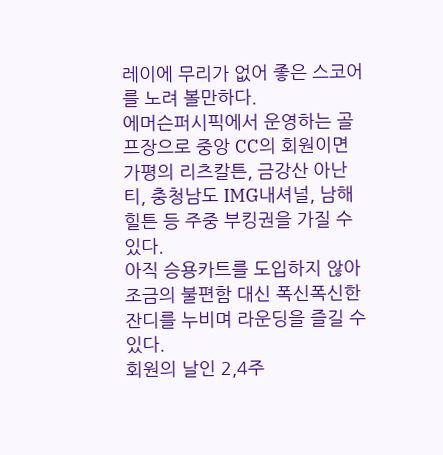레이에 무리가 없어 좋은 스코어를 노려 볼만하다.
에머슨퍼시픽에서 운영하는 골프장으로 중앙 CC의 회원이면 가평의 리츠칼튼, 금강산 아난티, 충청남도 IMG내셔널, 남해 힐튼 등 주중 부킹권을 가질 수 있다.
아직 승용카트를 도입하지 않아 조금의 불편함 대신 폭신폭신한 잔디를 누비며 라운딩을 즐길 수 있다.
회원의 날인 2,4주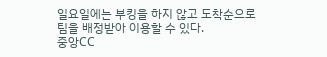일요일에는 부킹을 하지 않고 도착순으로 팀을 배정받아 이용할 수 있다.
중앙CC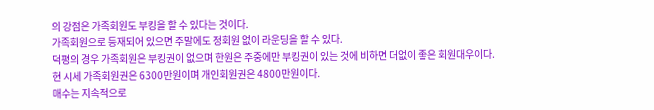의 강점은 가족회원도 부킹을 할 수 있다는 것이다.
가족회원으로 등재되어 있으면 주말에도 정회원 없이 라운딩을 할 수 있다.
덕평의 경우 가족회원은 부킹권이 없으며 한원은 주중에만 부킹권이 있는 것에 비하면 더없이 좋은 회원대우이다.
현 시세 가족회원권은 6300만원이며 개인회원권은 4800만원이다.
매수는 지속적으로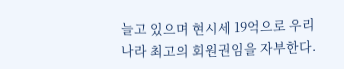늘고 있으며 현시세 19억으로 우리나라 최고의 회원권임을 자부한다.